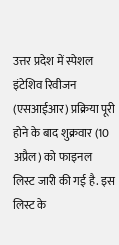उत्तर प्रदेश में स्पेशल इंटेशिव रिवीजन (एसआईआर) प्रक्रिया पूरी होने के बाद शुक्रवार (10 अप्रैल) को फाइनल लिस्ट जारी की गई है. इस लिस्ट के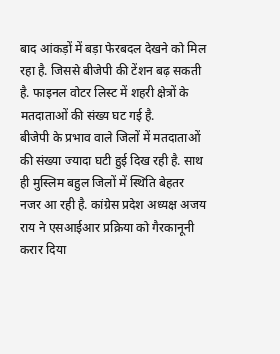बाद आंकड़ों में बड़ा फेरबदल देखने को मिल रहा है. जिससे बीजेपी की टेंशन बढ़ सकती है. फाइनल वोटर लिस्ट में शहरी क्षेत्रों के मतदाताओं की संख्य घट गई है.
बीजेपी के प्रभाव वाले जिलों में मतदाताओं की संख्या ज्यादा घटी हुई दिख रही है. साथ ही मुस्लिम बहुल जिलों में स्थिति बेहतर नजर आ रही है. कांग्रेस प्रदेश अध्यक्ष अजय राय ने एसआईआर प्रक्रिया को गैरकानूनी करार दिया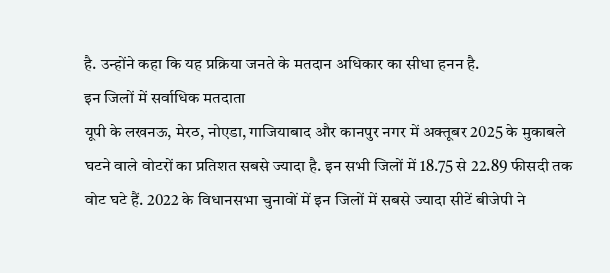है. उन्होंने कहा कि यह प्रक्रिया जनते के मतदान अधिकार का सीधा हनन है.
इन जिलों में सर्वाधिक मतदाता
यूपी के लखनऊ, मेरठ, नोएडा, गाजियाबाद और कानपुर नगर में अक्तूबर 2025 के मुकाबले घटने वाले वोटरों का प्रतिशत सबसे ज्यादा है. इन सभी जिलों में 18.75 से 22.89 फीसदी तक वोट घटे हैं. 2022 के विधानसभा चुनावों में इन जिलों में सबसे ज्यादा सीटें बीजेपी ने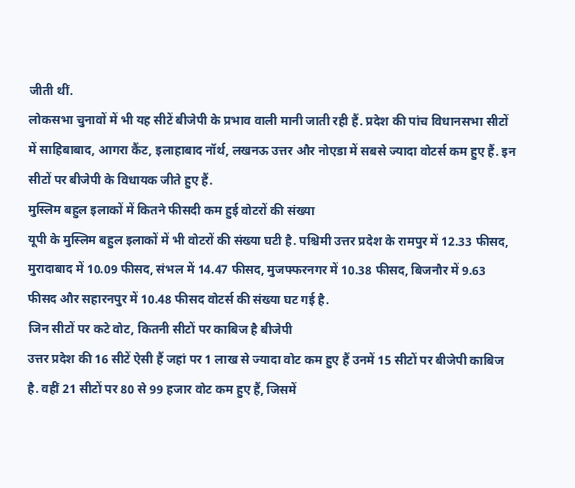जीती थीं.
लोकसभा चुनावों में भी यह सीटें बीजेपी के प्रभाव वाली मानी जाती रही हैं. प्रदेश की पांच विधानसभा सीटों में साहिबाबाद, आगरा कैंट, इलाहाबाद नॉर्थ, लखनऊ उत्तर और नोएडा में सबसे ज्यादा वोटर्स कम हुए हैं. इन सीटों पर बीजेपी के विधायक जीते हुए हैं.
मुस्लिम बहुल इलाकों में कितने फीसदी कम हुई वोटरों की संख्या
यूपी के मुस्लिम बहुल इलाकों में भी वोटरों की संख्या घटी है. पश्चिमी उत्तर प्रदेश के रामपुर में 12.33 फीसद, मुरादाबाद में 10.09 फीसद, संभल में 14.47 फीसद, मुजफ्फरनगर में 10.38 फीसद, बिजनौर में 9.63 फीसद और सहारनपुर में 10.48 फीसद वोटर्स की संख्या घट गई है.
जिन सीटों पर कटे वोट, कितनी सीटों पर काबिज है बीजेपी
उत्तर प्रदेश की 16 सीटें ऐसी हैं जहां पर 1 लाख से ज्यादा वोट कम हुए हैं उनमें 15 सीटों पर बीजेपी काबिज है. वहीं 21 सीटों पर 80 से 99 हजार वोट कम हुए हैं, जिसमें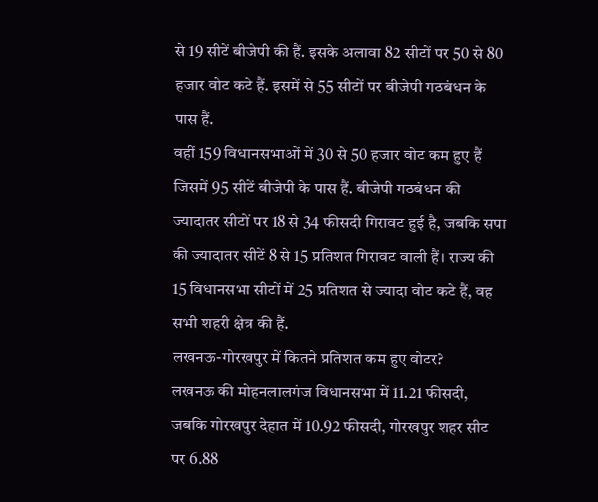से 19 सीटें बीजेपी की हैं. इसके अलावा 82 सीटों पर 50 से 80 हजार वोट कटे हैं. इसमें से 55 सीटों पर बीजेपी गठबंधन के पास हैं.
वहीं 159 विधानसभाओं में 30 से 50 हजार वोट कम हुए हैं जिसमें 95 सीटें बीजेपी के पास हैं. बीजेपी गठबंधन की ज्यादातर सीटों पर 18 से 34 फीसदी गिरावट हुई है, जबकि सपा की ज्यादातर सीटें 8 से 15 प्रतिशत गिरावट वाली हैं। राज्य की 15 विधानसभा सीटों में 25 प्रतिशत से ज्यादा वोट कटे हैं, वह सभी शहरी क्षेत्र की हैं.
लखनऊ-गोरखपुर में कितने प्रतिशत कम हुए वोटर?
लखनऊ की मोहनलालगंज विधानसभा में 11.21 फीसदी, जबकि गोरखपुर देहात में 10.92 फीसदी, गोरखपुर शहर सीट पर 6.88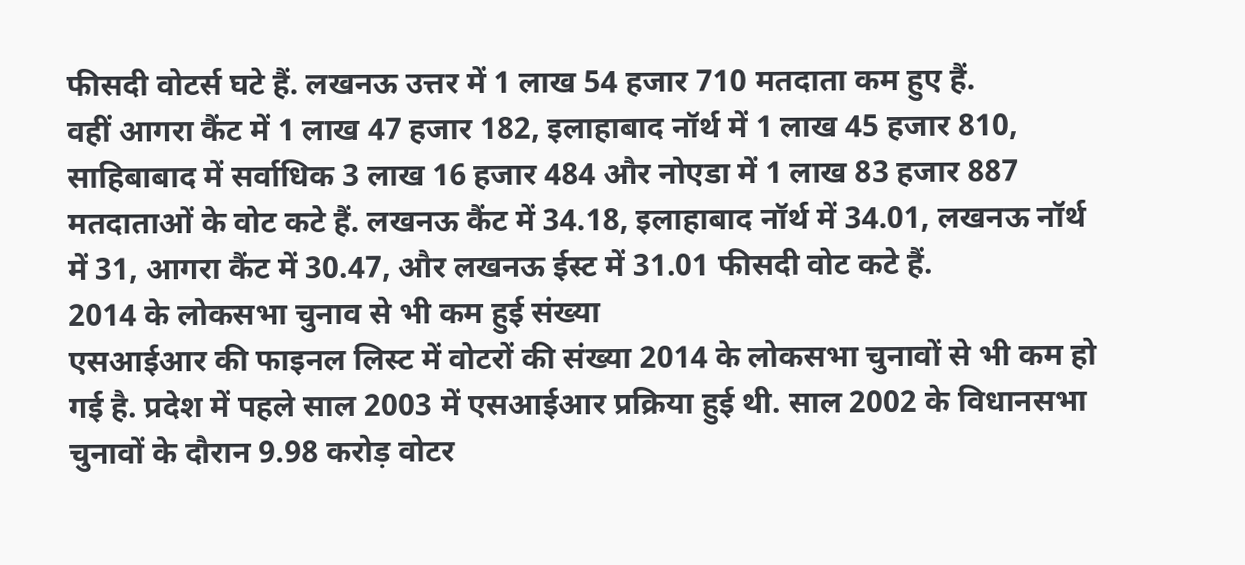फीसदी वोटर्स घटे हैं. लखनऊ उत्तर में 1 लाख 54 हजार 710 मतदाता कम हुए हैं.
वहीं आगरा कैंट में 1 लाख 47 हजार 182, इलाहाबाद नॉर्थ में 1 लाख 45 हजार 810, साहिबाबाद में सर्वाधिक 3 लाख 16 हजार 484 और नोएडा में 1 लाख 83 हजार 887 मतदाताओं के वोट कटे हैं. लखनऊ कैंट में 34.18, इलाहाबाद नॉर्थ में 34.01, लखनऊ नॉर्थ में 31, आगरा कैंट में 30.47, और लखनऊ ईस्ट में 31.01 फीसदी वोट कटे हैं.
2014 के लोकसभा चुनाव से भी कम हुई संख्या
एसआईआर की फाइनल लिस्ट में वोटरों की संख्या 2014 के लोकसभा चुनावों से भी कम हो गई है. प्रदेश में पहले साल 2003 में एसआईआर प्रक्रिया हुई थी. साल 2002 के विधानसभा चुनावों के दौरान 9.98 करोड़ वोटर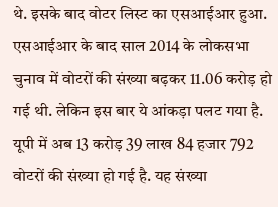थे. इसके बाद वोटर लिस्ट का एसआईआर हुआ. एसआईआर के बाद साल 2014 के लोकसभा चुनाव में वोटरों की संख्या बढ़कर 11.06 करोड़ हो गई थी. लेकिन इस बार ये आंकड़ा पलट गया है.
यूपी में अब 13 करोड़ 39 लाख 84 हजार 792 वोटरों की संख्या हो गई है. यह संख्या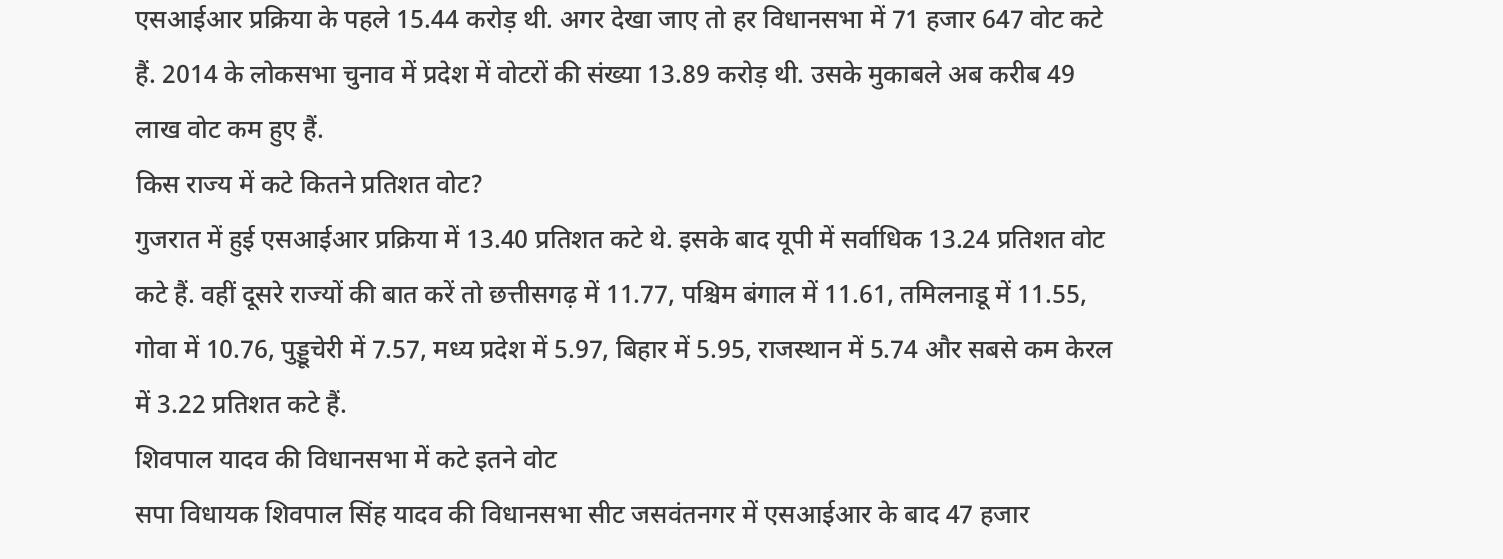एसआईआर प्रक्रिया के पहले 15.44 करोड़ थी. अगर देखा जाए तो हर विधानसभा में 71 हजार 647 वोट कटे हैं. 2014 के लोकसभा चुनाव में प्रदेश में वोटरों की संख्या 13.89 करोड़ थी. उसके मुकाबले अब करीब 49 लाख वोट कम हुए हैं.
किस राज्य में कटे कितने प्रतिशत वोट?
गुजरात में हुई एसआईआर प्रक्रिया में 13.40 प्रतिशत कटे थे. इसके बाद यूपी में सर्वाधिक 13.24 प्रतिशत वोट कटे हैं. वहीं दूसरे राज्यों की बात करें तो छत्तीसगढ़ में 11.77, पश्चिम बंगाल में 11.61, तमिलनाडू में 11.55, गोवा में 10.76, पुड्डूचेरी में 7.57, मध्य प्रदेश में 5.97, बिहार में 5.95, राजस्थान में 5.74 और सबसे कम केरल में 3.22 प्रतिशत कटे हैं.
शिवपाल यादव की विधानसभा में कटे इतने वोट
सपा विधायक शिवपाल सिंह यादव की विधानसभा सीट जसवंतनगर में एसआईआर के बाद 47 हजार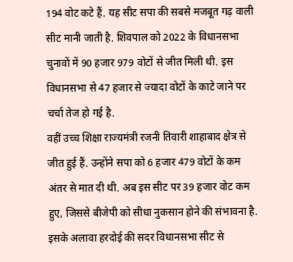194 वोट कटे हैं. यह सीट सपा की सबसे मजबूत गढ़ वाली सीट मानी जाती है. शिवपाल को 2022 के विधानसभा चुनावों में 90 हजार 979 वोटों से जीत मिली थी. इस विधानसभा से 47 हजार से ज्यादा वोटों के काटे जाने पर चर्चा तेज हो गई है.
वहीं उच्च शिक्षा राज्यमंत्री रजनी तिवारी शाहाबाद क्षेत्र से जीत हुई हैं. उन्होंने सपा को 6 हजार 479 वोटों के कम अंतर से मात दी थी. अब इस सीट पर 39 हजार वोट कम हुए, जिससे बीजेपी को सीधा नुकसान होने की संभावना है.
इसके अलावा हरदोई की सदर विधानसभा सीट से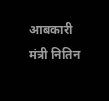आबकारी मंत्री नितिन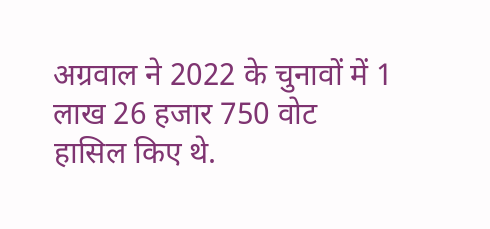अग्रवाल ने 2022 के चुनावों में 1 लाख 26 हजार 750 वोट हासिल किए थे.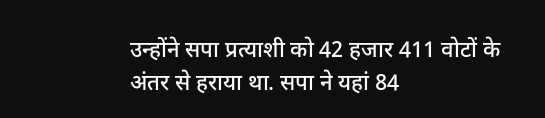उन्होंने सपा प्रत्याशी को 42 हजार 411 वोटों के अंतर से हराया था. सपा ने यहां 84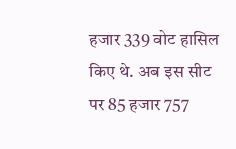हजार 339 वोट हासिल किए थे. अब इस सीट पर 85 हजार 757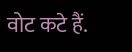वोट कटे हैं.